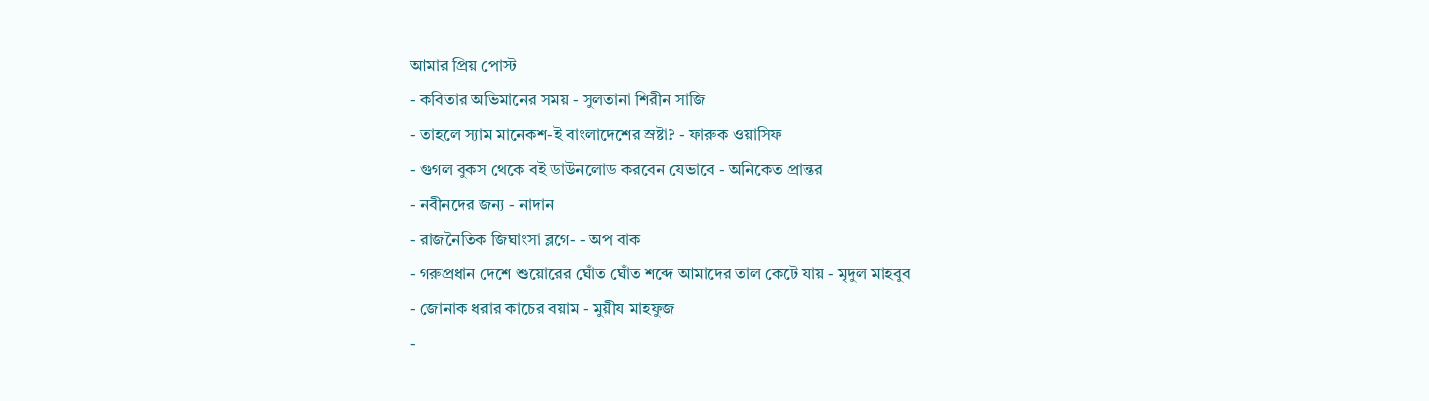আমার প্রিয় পোস্ট
- কবিতার অভিমানের সময় - সুলতানা শিরীন সাজি
- তাহলে স্যাম মানেকশ-ই বাংলাদেশের স্রষ্টা? - ফারুক ওয়াসিফ
- গুগল বুকস থেকে বই ডাউনলোড করবেন যেভাবে - অনিকেত প্রান্তর
- নবীনদের জন্য - নাদান
- রাজনৈতিক জিঘাংসা ব্লগে- - অপ বাক
- গরুপ্রধান দেশে শুয়োরের ঘোঁত ঘোঁত শব্দে আমাদের তাল কেটে যায় - মৃদুল মাহবুব
- জোনাক ধরার কাচের বয়াম - মুয়ীয মাহফুজ
-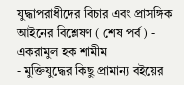যুদ্ধাপরাধীদের বিচার এবং প্রাসঙ্গিক আইনের বিশ্লেষণ ( শেষ পর্ব ) - একরামুল হক শামীম
- মুক্তিযুদ্ধের কিছু প্রামান্য বইয়ের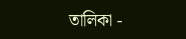তালিকা -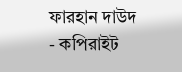ফারহান দাউদ
- কপিরাইট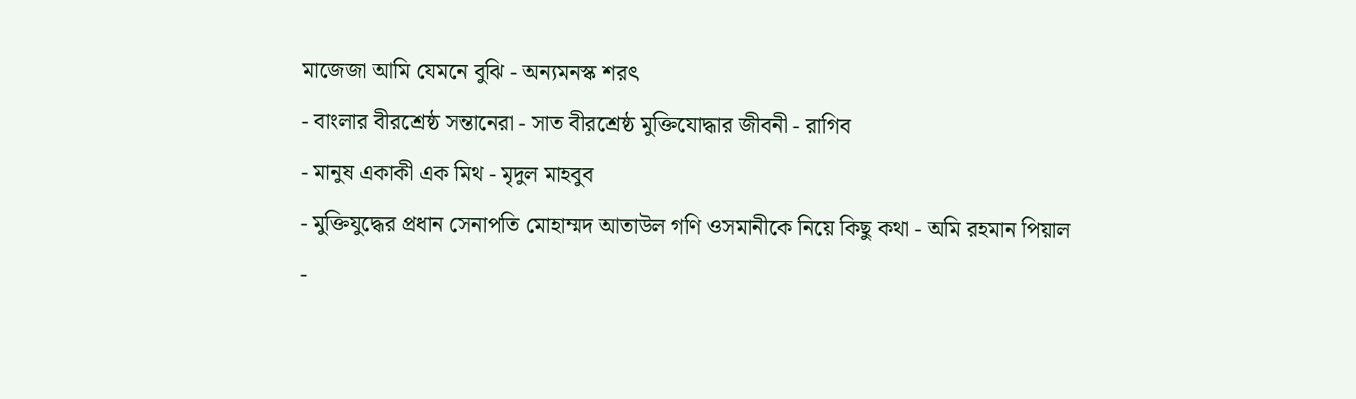মাজেজা আমি যেমনে বুঝি - অন্যমনস্ক শরৎ
- বাংলার বীরশ্রেষ্ঠ সন্তানেরা - সাত বীরশ্রেষ্ঠ মুক্তিযোদ্ধার জীবনী - রাগিব
- মানুষ একাকী এক মিথ - মৃদুল মাহবুব
- মুক্তিযুদ্ধের প্রধান সেনাপতি মোহাম্মদ আতাউল গণি ওসমানীকে নিয়ে কিছু কথা - অমি রহমান পিয়াল
-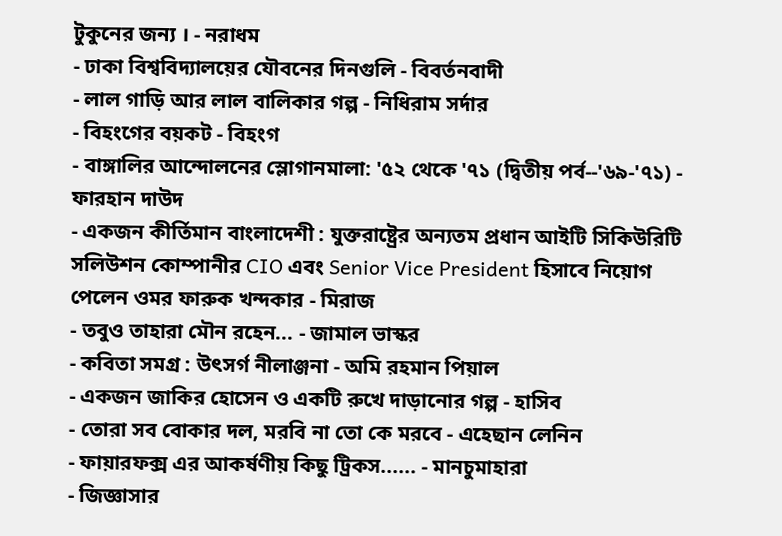টুকুনের জন্য । - নরাধম
- ঢাকা বিশ্ববিদ্যালয়ের যৌবনের দিনগুলি - বিবর্তনবাদী
- লাল গাড়ি আর লাল বালিকার গল্প - নিধিরাম সর্দার
- বিহংগের বয়কট - বিহংগ
- বাঙ্গালির আন্দোলনের স্লোগানমালা: '৫২ থেকে '৭১ (দ্বিতীয় পর্ব--'৬৯-'৭১) - ফারহান দাউদ
- একজন কীর্তিমান বাংলাদেশী : যুক্তরাষ্ট্রের অন্যতম প্রধান আইটি সিকিউরিটি সলিউশন কোম্পানীর CIO এবং Senior Vice President হিসাবে নিয়োগ পেলেন ওমর ফারুক খন্দকার - মিরাজ
- তবুও তাহারা মৌন রহেন... - জামাল ভাস্কর
- কবিতা সমগ্র : উৎসর্গ নীলাঞ্জনা - অমি রহমান পিয়াল
- একজন জাকির হোসেন ও একটি রুখে দাড়ানোর গল্প - হাসিব
- তোরা সব বোকার দল, মরবি না তো কে মরবে - এহেছান লেনিন
- ফায়ারফক্স এর আকর্ষণীয় কিছু ট্রিকস...... - মানচুমাহারা
- জিজ্ঞাসার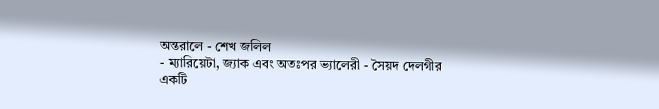অন্তরালে - শেখ জলিল
- ম্যারিয়েটা, জ্যাক এবং অতঃপর ভ্যালেরী - সৈয়দ দেলগীর
একটি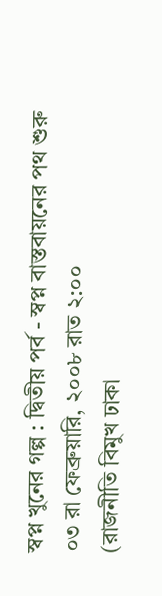স্বপ্ন খুনের গল্প : দ্বিতীয় পর্ব - স্বপ্ন বাস্তবায়নের পথ শুরু
০৩ রা ফেব্রুয়ারি, ২০০৮ রাত ২:০০
(রাজনীতি বিমুখ ঢাকা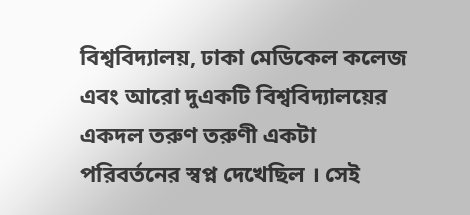বিশ্ববিদ্যালয়, ঢাকা মেডিকেল কলেজ এবং আরো দুএকটি বিশ্ববিদ্যালয়ের একদল তরুণ তরুণী একটা পরিবর্তনের স্বপ্ন দেখেছিল । সেই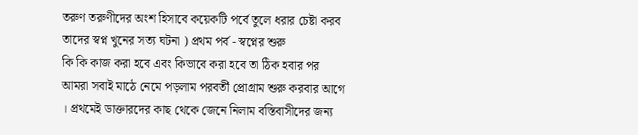তরুণ তরুণীদের অংশ হিসাবে কয়েকটি পর্বে তুলে ধরার চেষ্টা করব তাদের স্বপ্ন খুনের সত্য ঘটনা ) প্রথম পর্ব - স্বপ্নের শুরু
কি কি কাজ করা হবে এবং কিভাবে করা হবে তা ঠিক হবার পর আমরা সবাই মাঠে নেমে পড়লাম পরবর্তী প্রোগ্রাম শুরু করবার আগে । প্রথমেই ডাক্তারদের কাছ থেকে জেনে নিলাম বস্তিবাসীদের জন্য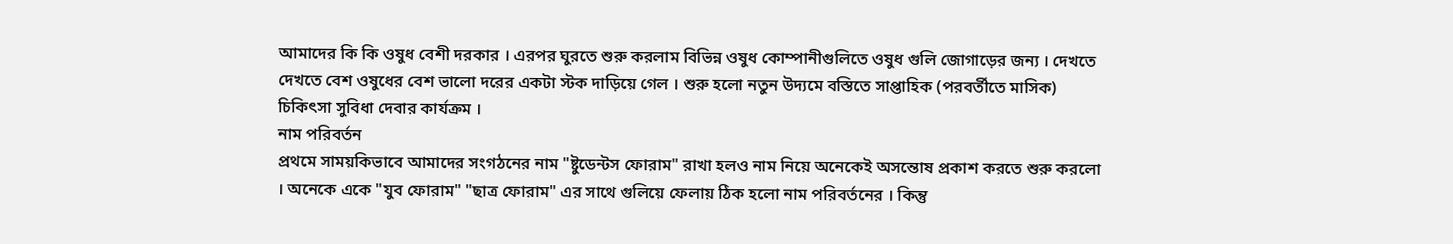আমাদের কি কি ওষুধ বেশী দরকার । এরপর ঘুরতে শুরু করলাম বিভিন্ন ওষুধ কোম্পানীগুলিতে ওষুধ গুলি জোগাড়ের জন্য । দেখতে দেখতে বেশ ওষুধের বেশ ভালো দরের একটা স্টক দাড়িয়ে গেল । শুরু হলো নতুন উদ্যমে বস্তিতে সাপ্তাহিক (পরবর্তীতে মাসিক) চিকিৎসা সুবিধা দেবার কার্যক্রম ।
নাম পরিবর্তন
প্রথমে সাময়কিভাবে আমাদের সংগঠনের নাম "ষ্টুডেন্টস ফোরাম" রাখা হলও নাম নিয়ে অনেকেই অসন্তোষ প্রকাশ করতে শুরু করলো । অনেকে একে "যুব ফোরাম" "ছাত্র ফোরাম" এর সাথে গুলিয়ে ফেলায় ঠিক হলো নাম পরিবর্তনের । কিন্তু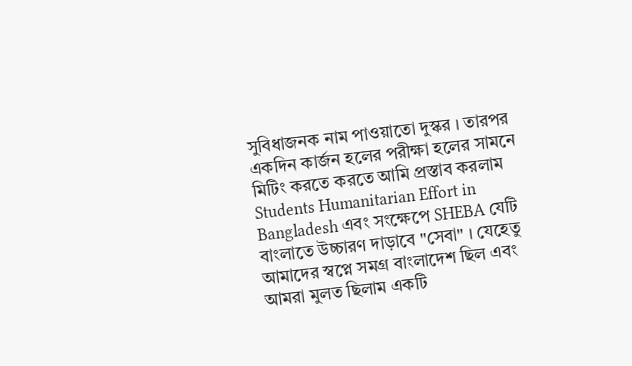সুবিধাজনক নাম পাওয়াতো দুস্কর । তারপর একদিন কার্জন হলের পরীক্ষা হলের সামনে মিটিং করতে করতে আমি প্রস্তাব করলাম Students Humanitarian Effort in Bangladesh এবং সংক্ষেপে SHEBA যেটি বাংলাতে উচ্চারণ দাড়াবে "সেবা" । যেহেতু আমাদের স্বপ্নে সমগ্র বাংলাদেশ ছিল এবং আমরা মুলত ছিলাম একটি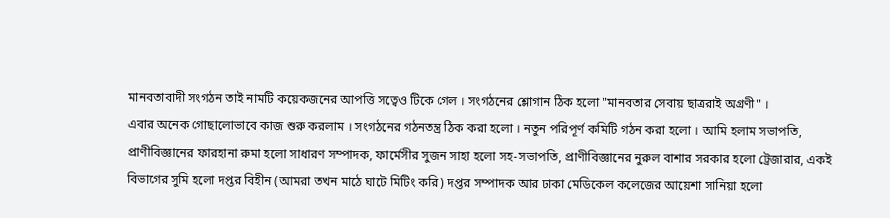মানবতাবাদী সংগঠন তাই নামটি কয়েকজনের আপত্তি সত্বেও টিকে গেল । সংগঠনের শ্লোগান ঠিক হলো "মানবতার সেবায় ছাত্ররাই অগ্রণী" ।
এবার অনেক গোছালোভাবে কাজ শুরু করলাম । সংগঠনের গঠনতন্ত্র ঠিক করা হলো । নতুন পরিপূর্ণ কমিটি গঠন করা হলো । আমি হলাম সভাপতি, প্রাণীবিজ্ঞানের ফারহানা রুমা হলো সাধারণ সম্পাদক, ফার্মেসীর সুজন সাহা হলো সহ-সভাপতি, প্রাণীবিজ্ঞানের নুরুল বাশার সরকার হলো ট্রেজারার, একই বিভাগের সুমি হলো দপ্তর বিহীন (আমরা তখন মাঠে ঘাটে মিটিং করি) দপ্তর সম্পাদক আর ঢাকা মেডিকেল কলেজের আয়েশা সানিয়া হলো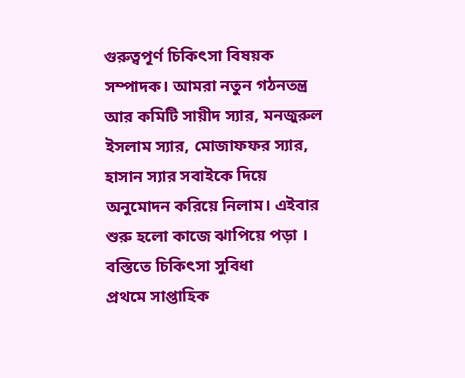গুরুত্বপূর্ণ চিকিৎসা বিষয়ক সম্পাদক। আমরা নতুন গঠনতন্ত্র আর কমিটি সায়ীদ স্যার, মনজুরুল ইসলাম স্যার, মোজাফফর স্যার, হাসান স্যার সবাইকে দিয়ে অনুমোদন করিয়ে নিলাম। এইবার শুরু হলো কাজে ঝাপিয়ে পড়া ।
বস্তিতে চিকিৎসা সুবিধা
প্রথমে সাপ্তাহিক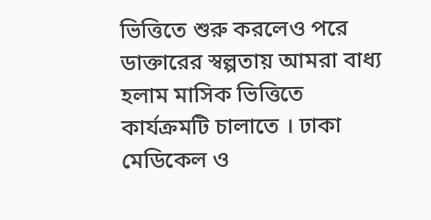ভিত্তিতে শুরু করলেও পরে ডাক্তারের স্বল্পতায় আমরা বাধ্য হলাম মাসিক ভিত্তিতে কার্যক্রমটি চালাতে । ঢাকা মেডিকেল ও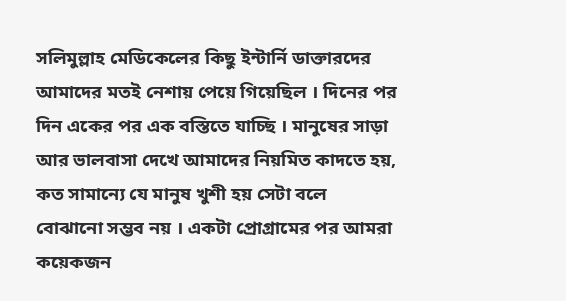সলিমুল্লাহ মেডিকেলের কিছু ইন্টার্নি ডাক্তারদের আমাদের মতই নেশায় পেয়ে গিয়েছিল । দিনের পর দিন একের পর এক বস্তিতে যাচ্ছি । মানুষের সাড়া আর ভালবাসা দেখে আমাদের নিয়মিত কাদতে হয়, কত সামান্যে যে মানুষ খুশী হয় সেটা বলে বোঝানো সম্ভব নয় । একটা প্রোগ্রামের পর আমরা কয়েকজন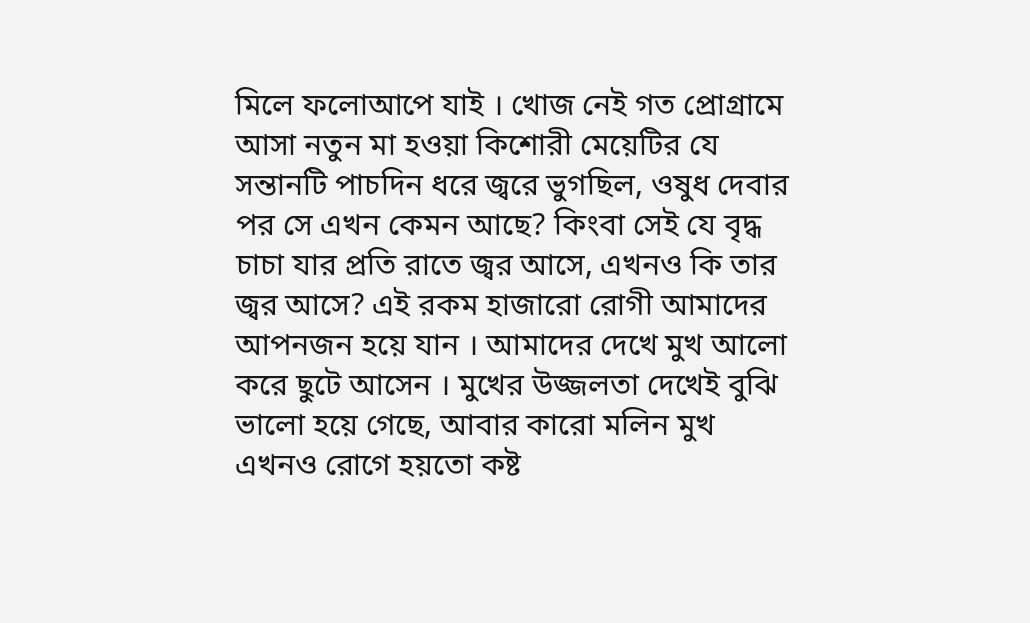মিলে ফলোআপে যাই । খোজ নেই গত প্রোগ্রামে আসা নতুন মা হওয়া কিশোরী মেয়েটির যে সন্তানটি পাচদিন ধরে জ্বরে ভুগছিল, ওষুধ দেবার পর সে এখন কেমন আছে? কিংবা সেই যে বৃদ্ধ চাচা যার প্রতি রাতে জ্বর আসে, এখনও কি তার জ্বর আসে? এই রকম হাজারো রোগী আমাদের আপনজন হয়ে যান । আমাদের দেখে মুখ আলো করে ছুটে আসেন । মুখের উজ্জলতা দেখেই বুঝি ভালো হয়ে গেছে, আবার কারো মলিন মুখ এখনও রোগে হয়তো কষ্ট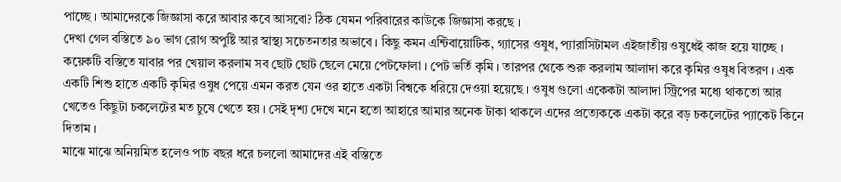পাচ্ছে । আমাদেরকে জিজ্ঞাসা করে আবার কবে আসবো? ঠিক যেমন পরিবারের কাউকে জিজ্ঞাসা করছে ।
দেখা গেল বস্তিতে ৯০ ভাগ রোগ অপুষ্টি আর স্বাস্থ্য সচেতনতার অভাবে । কিছু কমন এন্টিবায়োটিক, গ্যাসের ওষুধ, প্যারাসিটামল এইজাতীয় ওষুধেই কাজ হয়ে যাচ্ছে । কয়েকটি বস্তিতে যাবার পর খেয়াল করলাম সব ছোট ছোট ছেলে মেয়ে পেটফোলা । পেট ভর্তি কৃমি । তারপর থেকে শুরু করলাম আলাদা করে কৃমির ওষুধ বিতরণ । এক একটি শিশু হাতে একটি কৃমির ওষুধ পেয়ে এমন করত যেন ওর হাতে একটা বিশ্বকে ধরিয়ে দেওয়া হয়েছে । ওষুধ গুলো একেকটা আলাদা স্ট্রিপের মধ্যে থাকতো আর খেতেও কিছুটা চকলেটের মত চুষে খেতে হয় । সেই দৃশ্য দেখে মনে হতো আহারে আমার অনেক টাকা থাকলে এদের প্রত্যেককে একটা করে বড় চকলেটের প্যাকেট কিনে দিতাম ।
মাঝে মাঝে অনিয়মিত হলেও পাচ বছর ধরে চললো আমাদের এই বস্তিতে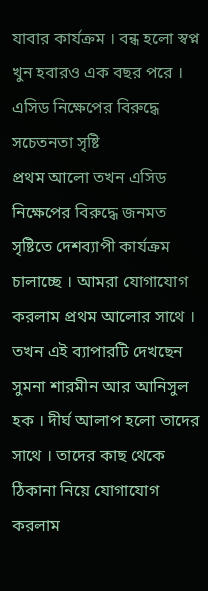যাবার কার্যক্রম । বন্ধ হলো স্বপ্ন খুন হবারও এক বছর পরে ।
এসিড নিক্ষেপের বিরুদ্ধে সচেতনতা সৃষ্টি
প্রথম আলো তখন এসিড নিক্ষেপের বিরুদ্ধে জনমত সৃষ্টিতে দেশব্যাপী কার্যক্রম চালাচ্ছে । আমরা যোগাযোগ করলাম প্রথম আলোর সাথে । তখন এই ব্যাপারটি দেখছেন সুমনা শারমীন আর আনিসুল হক । দীর্ঘ আলাপ হলো তাদের সাথে । তাদের কাছ থেকে ঠিকানা নিয়ে যোগাযোগ করলাম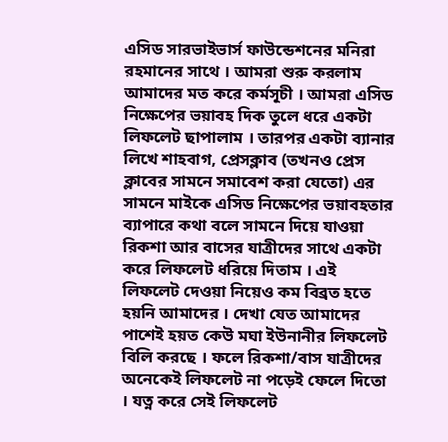এসিড সারভাইভার্স ফাউন্ডেশনের মনিরা রহমানের সাথে । আমরা শুরু করলাম আমাদের মত করে কর্মসূচী । আমরা এসিড নিক্ষেপের ভয়াবহ দিক তুলে ধরে একটা লিফলেট ছাপালাম । তারপর একটা ব্যানার লিখে শাহবাগ, প্রেসক্লাব (তখনও প্রেস ক্লাবের সামনে সমাবেশ করা যেতো) এর সামনে মাইকে এসিড নিক্ষেপের ভয়াবহতার ব্যাপারে কথা বলে সামনে দিয়ে যাওয়া রিকশা আর বাসের যাত্রীদের সাথে একটা করে লিফলেট ধরিয়ে দিতাম । এই লিফলেট দেওয়া নিয়েও কম বিব্রত হতে হয়নি আমাদের । দেখা যেত আমাদের পাশেই হয়ত কেউ মঘা ইউনানীর লিফলেট বিলি করছে । ফলে রিকশা/বাস যাত্রীদের অনেকেই লিফলেট না পড়েই ফেলে দিতো । যত্ন করে সেই লিফলেট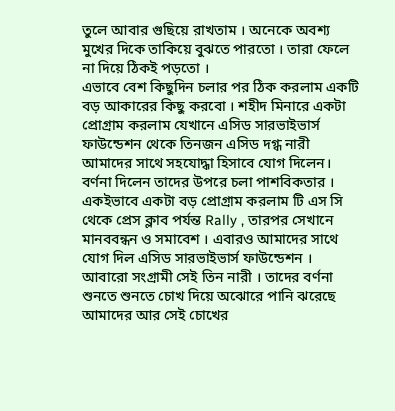তুলে আবার গুছিয়ে রাখতাম । অনেকে অবশ্য মুখের দিকে তাকিয়ে বুঝতে পারতো । তারা ফেলে না দিয়ে ঠিকই পড়তো ।
এভাবে বেশ কিছুদিন চলার পর ঠিক করলাম একটি বড় আকারের কিছু করবো । শহীদ মিনারে একটা প্রোগ্রাম করলাম যেখানে এসিড সারভাইভার্স ফাউন্ডেশন থেকে তিনজন এসিড দগ্ধ নারী আমাদের সাথে সহযোদ্ধা হিসাবে যোগ দিলেন। বর্ণনা দিলেন তাদের উপরে চলা পাশবিকতার । একইভাবে একটা বড় প্রোগ্রাম করলাম টি এস সি থেকে প্রেস ক্লাব পর্যন্ত Rally , তারপর সেখানে মানববন্ধন ও সমাবেশ । এবারও আমাদের সাথে যোগ দিল এসিড সারভাইভার্স ফাউন্ডেশন । আবারো সংগ্রামী সেই তিন নারী । তাদের বর্ণনা শুনতে শুনতে চোখ দিয়ে অঝোরে পানি ঝরেছে আমাদের আর সেই চোখের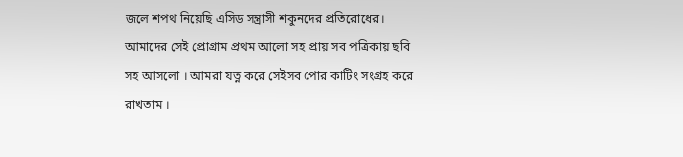জলে শপথ নিয়েছি এসিড সন্ত্রাসী শকুনদের প্রতিরোধের। আমাদের সেই প্রোগ্রাম প্রথম আলো সহ প্রায় সব পত্রিকায় ছবি সহ আসলো । আমরা যত্ন করে সেইসব পোর কাটিং সংগ্রহ করে রাখতাম ।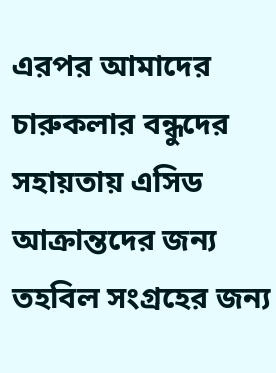এরপর আমাদের চারুকলার বন্ধুদের সহায়তায় এসিড আক্রান্তদের জন্য তহবিল সংগ্রহের জন্য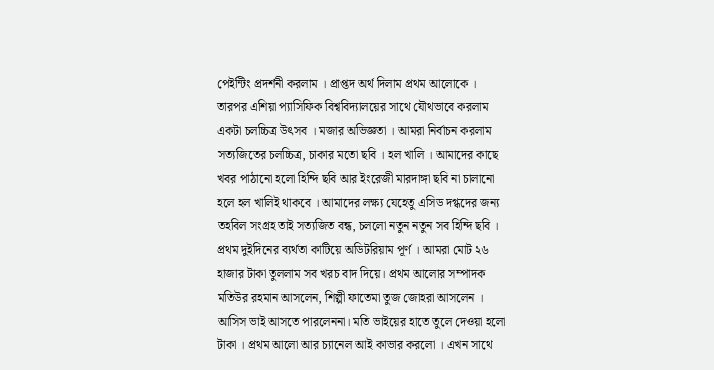পেইন্টিং প্রদর্শনী করলাম । প্রাপ্তদ অর্থ দিলাম প্রথম আলোকে । তারপর এশিয়া প্যাসিফিক বিশ্ববিদ্যালয়ের সাথে যৌথভাবে করলাম একটা চলচ্চিত্র উৎসব । মজার অভিজ্ঞতা । আমরা নির্বাচন করলাম সত্যজিতের চলচ্চিত্র, চাকার মতো ছবি । হল খালি । আমাদের কাছে খবর পাঠানো হলো হিন্দি ছবি আর ইংরেজী মারদাঙ্গা ছবি না চালানো হলে হল খালিই থাকবে । আমাদের লক্ষ্য যেহেতু এসিড দগ্ধদের জন্য তহবিল সংগ্রহ তাই সত্যজিত বন্ধ, চললো নতুন নতুন সব হিন্দি ছবি । প্রথম দুইদিনের ব্যর্থতা কাটিয়ে অডিটরিয়াম পূর্ণ । আমরা মোট ২৬ হাজার টাকা তুললাম সব খরচ বাদ দিয়ে। প্রথম আলোর সম্পাদক মতিউর রহমান আসলেন, শিল্পী ফাতেমা তুজ জোহরা আসলেন । আসিস ভাই আসতে পারলেননা। মতি ভাইয়ের হাতে তুলে দেওয়া হলো টাকা । প্রথম আলো আর চ্যানেল আই কাভার করলো । এখন সাথে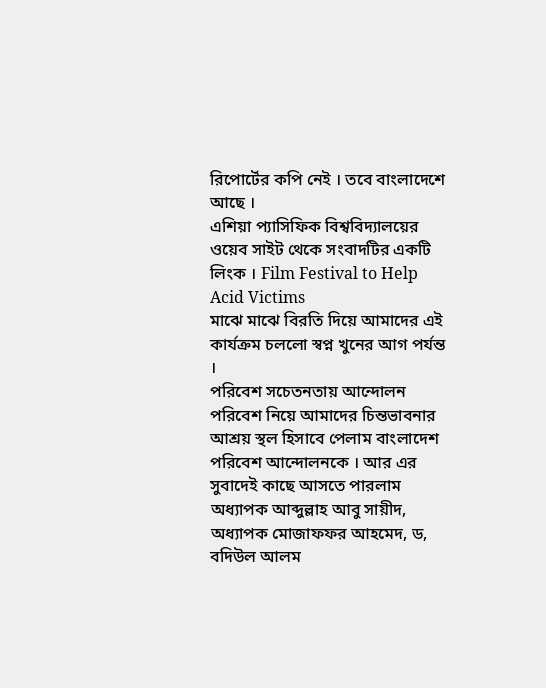রিপোর্টের কপি নেই । তবে বাংলাদেশে আছে ।
এশিয়া প্যাসিফিক বিশ্ববিদ্যালয়ের ওয়েব সাইট থেকে সংবাদটির একটি লিংক । Film Festival to Help Acid Victims
মাঝে মাঝে বিরতি দিয়ে আমাদের এই কার্যক্রম চললো স্বপ্ন খুনের আগ পর্যন্ত ।
পরিবেশ সচেতনতায় আন্দোলন
পরিবেশ নিয়ে আমাদের চিন্তভাবনার আশ্রয় স্থল হিসাবে পেলাম বাংলাদেশ পরিবেশ আন্দোলনকে । আর এর সুবাদেই কাছে আসতে পারলাম অধ্যাপক আব্দুল্লাহ আবু সায়ীদ, অধ্যাপক মোজাফফর আহমেদ, ড, বদিউল আলম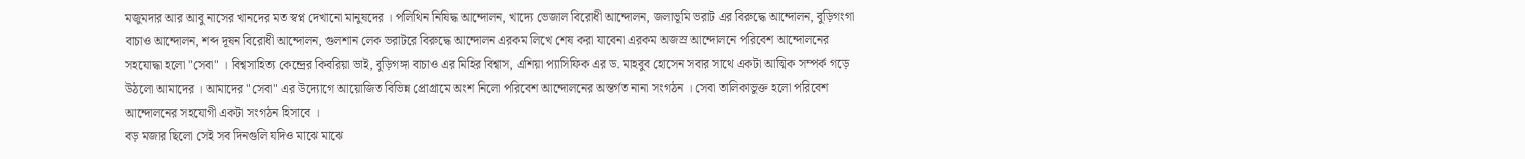মজুমদার আর আবু নাসের খানদের মত স্বপ্ন দেখানো মানুষদের । পলিথিন নিষিদ্ধ আন্দোলন, খাদ্যে ভেজাল বিরোধী আন্দোলন, জলাভূমি ভরাট এর বিরুদ্ধে আন্দোলন, বুড়িগংগা বাচাও আন্দোলন, শব্দ দূষন বিরোধী আন্দোলন, গুলশান লেক ভরাটরে বিরুদ্ধে আন্দোলন এরকম লিখে শেষ করা যাবেনা এরকম অজস্র আন্দোলনে পরিবেশ আন্দোলনের সহযোদ্ধা হলো "সেবা" । বিশ্বসাহিত্য কেন্দ্রের কিবরিয়া ভাই, বুড়িগঙ্গা বাচাও এর মিহির বিশ্বাস, এশিয়া প্যাসিফিক এর ড. মাহবুব হোসেন সবার সাথে একটা আত্মিক সম্পর্ক গড়ে উঠলো আমাদের । আমাদের "সেবা" এর উদ্যোগে আয়োজিত বিভিন্ন প্রোগ্রামে অংশ নিলো পরিবেশ আন্দোলনের অন্তর্গত নানা সংগঠন । সেবা তালিকাভুক্ত হলো পরিবেশ আন্দোলনের সহযোগী একটা সংগঠন হিসাবে ।
বড় মজার ছিলো সেই সব দিনগুলি যদিও মাঝে মাঝে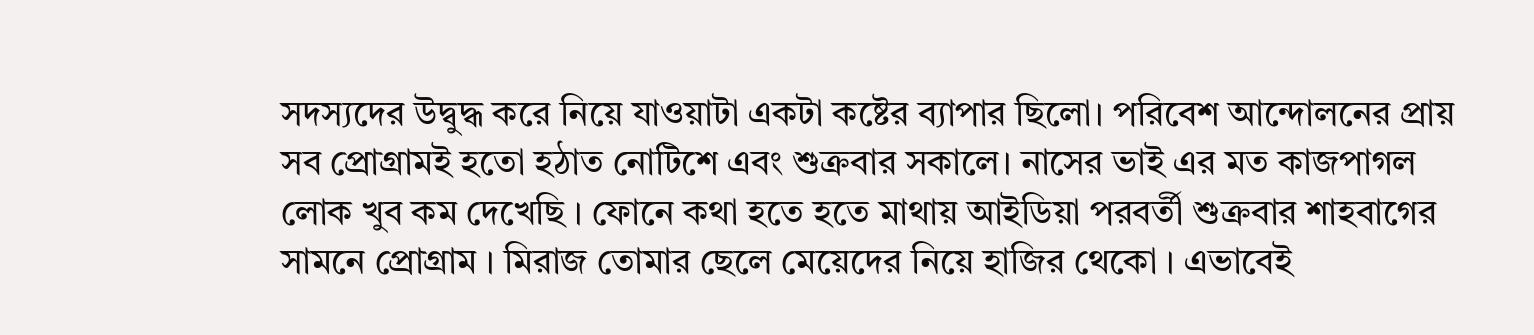সদস্যদের উদ্বুদ্ধ করে নিয়ে যাওয়াটা একটা কষ্টের ব্যাপার ছিলো। পরিবেশ আন্দোলনের প্রায় সব প্রোগ্রামই হতো হঠাত নোটিশে এবং শুক্রবার সকালে। নাসের ভাই এর মত কাজপাগল লোক খুব কম দেখেছি । ফোনে কথা হতে হতে মাথায় আইডিয়া পরবর্তী শুক্রবার শাহবাগের সামনে প্রোগ্রাম । মিরাজ তোমার ছেলে মেয়েদের নিয়ে হাজির থেকো । এভাবেই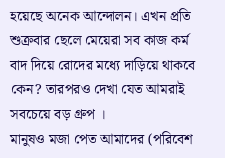হয়েছে অনেক আন্দোলন। এখন প্রতি শুক্রবার ছেলে মেয়েরা সব কাজ কর্ম বাদ দিয়ে রোদের মধ্যে দাড়িয়ে থাকবে কেন? তারপরও দেখা যেত আমরাই সবচেয়ে বড় গ্রুপ ।
মানুষও মজা পেত আমাদের (পরিবেশ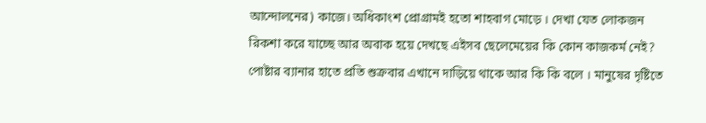আন্দোলনের) কাজে। অধিকাংশ প্রোগ্রামই হতো শাহবাগ মোড়ে । দেখা যেত লোকজন রিকশা করে যাচ্ছে আর অবাক হয়ে দেখছে এইসব ছেলেমেয়ের কি কোন কাজকর্ম নেই? পোষ্টার ব্যানার হাতে প্রতি শুক্রবার এখানে দাড়িয়ে থাকে আর কি কি বলে । মানুষের দৃষ্টিতে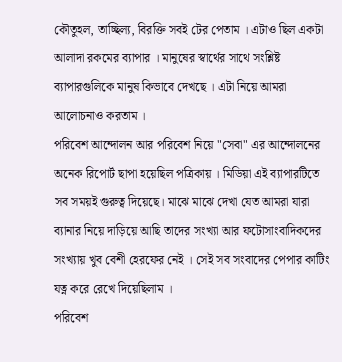কৌতুহল, তাচ্ছিল্য, বিরক্তি সবই টের পেতাম । এটাও ছিল একটা আলাদা রকমের ব্যাপার । মানুষের স্বার্থের সাথে সংশ্লিষ্ট ব্যাপারগুলিকে মানুষ কিভাবে দেখছে । এটা নিয়ে আমরা আলোচনাও করতাম ।
পরিবেশ আন্দোলন আর পরিবেশ নিয়ে "সেবা" এর আন্দোলনের অনেক রিপোর্ট ছাপা হয়েছিল পত্রিকায় । মিডিয়া এই ব্যাপারটিতে সব সময়ই গুরুত্ব দিয়েছে। মাঝে মাঝে দেখা যেত আমরা যারা ব্যানার নিয়ে দাড়িয়ে আছি তাদের সংখ্যা আর ফটোসাংবাদিকদের সংখ্যায় খুব বেশী হেরফের নেই । সেই সব সংবাদের পেপার কাটিং যত্ন করে রেখে দিয়েছিলাম ।
পরিবেশ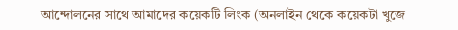আন্দোলনের সাথে আমাদের কয়েকটি লিংক (অনলাইন থেকে কয়েকটা খুজে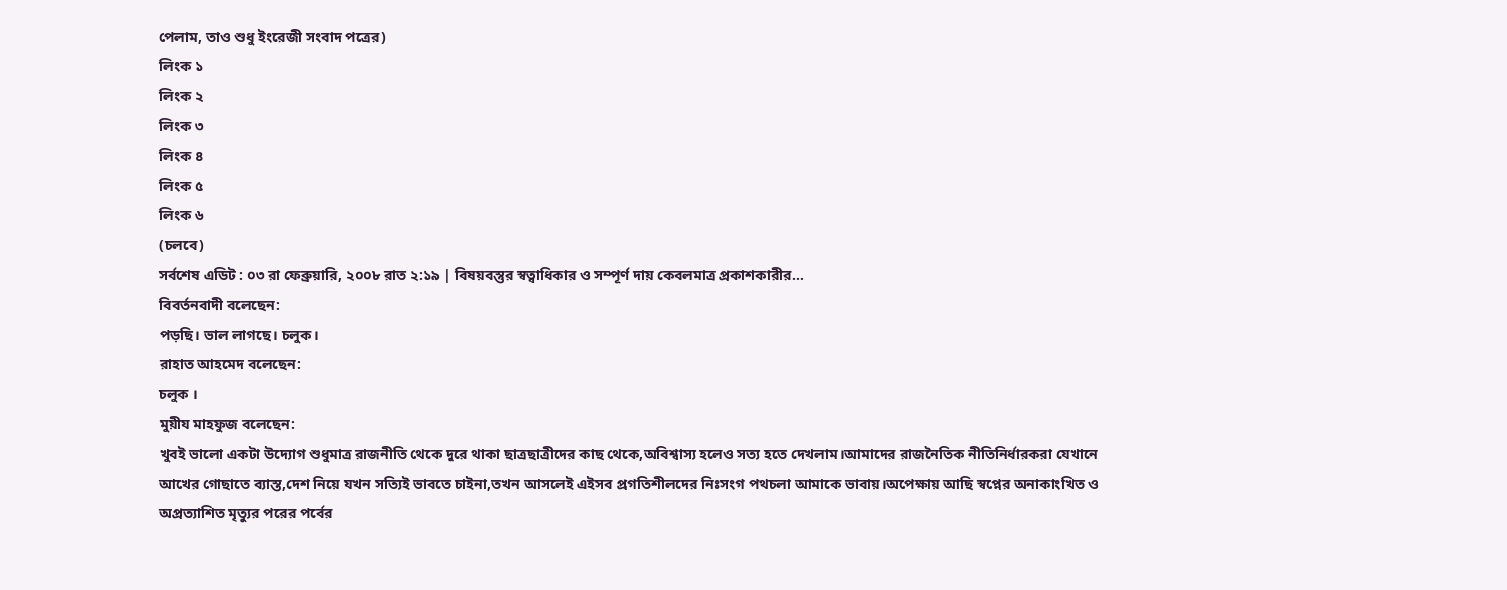পেলাম, তাও শুধু ইংরেজী সংবাদ পত্রের)
লিংক ১
লিংক ২
লিংক ৩
লিংক ৪
লিংক ৫
লিংক ৬
(চলবে)
সর্বশেষ এডিট : ০৩ রা ফেব্রুয়ারি, ২০০৮ রাত ২:১৯ | বিষয়বস্তুর স্বত্বাধিকার ও সম্পূর্ণ দায় কেবলমাত্র প্রকাশকারীর...
বিবর্তনবাদী বলেছেন:
পড়ছি। ভাল লাগছে। চলুক।
রাহাত আহমেদ বলেছেন:
চলুক ।
মুয়ীয মাহফুজ বলেছেন:
খুবই ভালো একটা উদ্যোগ শুধুমাত্র রাজনীতি থেকে দুরে থাকা ছাত্রছাত্রীদের কাছ থেকে,অবিশ্বাস্য হলেও সত্য হতে দেখলাম।আমাদের রাজনৈতিক নীতিনির্ধারকরা যেখানে আখের গোছাতে ব্যাস্ত,দেশ নিয়ে যখন সত্যিই ভাবতে চাইনা,তখন আসলেই এইসব প্রগতিশীলদের নিঃসংগ পথচলা আমাকে ভাবায়।অপেক্ষায় আছি স্বপ্নের অনাকাংখিত ও অপ্রত্যাশিত মৃত্যুর পরের পর্বের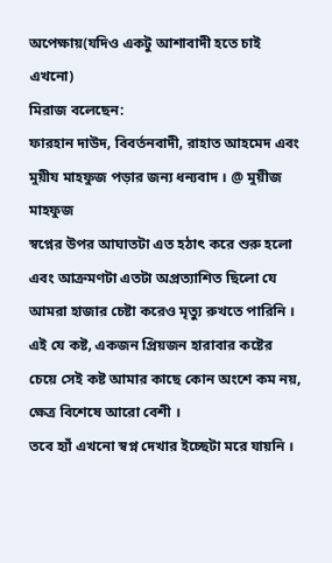অপেক্ষায়(যদিও একটু আশাবাদী হতে চাই এখনো)
মিরাজ বলেছেন:
ফারহান দাউদ, বিবর্তনবাদী, রাহাত আহমেদ এবং মুয়ীয মাহফুজ পড়ার জন্য ধন্যবাদ । @ মুয়ীজ মাহফুজ
স্বপ্নের উপর আঘাতটা এত হঠাৎ করে শুরু হলো এবং আক্রমণটা এতটা অপ্রত্যাশিত ছিলো যে আমরা হাজার চেষ্টা করেও মৃত্যু রুখতে পারিনি । এই যে কষ্ট, একজন প্রিয়জন হারাবার কষ্টের চেয়ে সেই কষ্ট আমার কাছে কোন অংশে কম নয়, ক্ষেত্র বিশেষে আরো বেশী ।
তবে হ্যাঁ এখনো স্বপ্ন দেখার ইচ্ছেটা মরে যায়নি ।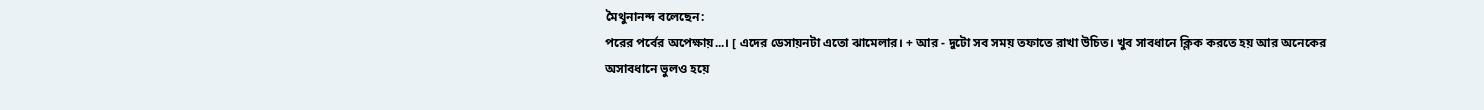মৈথুনানন্দ বলেছেন:
পরের পর্বের অপেক্ষায়...। [ এদের ডেসায়নটা এতো ঝামেলার। + আর - দুটো সব সময় তফাতে রাখা উচিত। খুব সাবধানে ক্লিক করতে হয় আর অনেকের অসাবধানে ভুলও হয়ে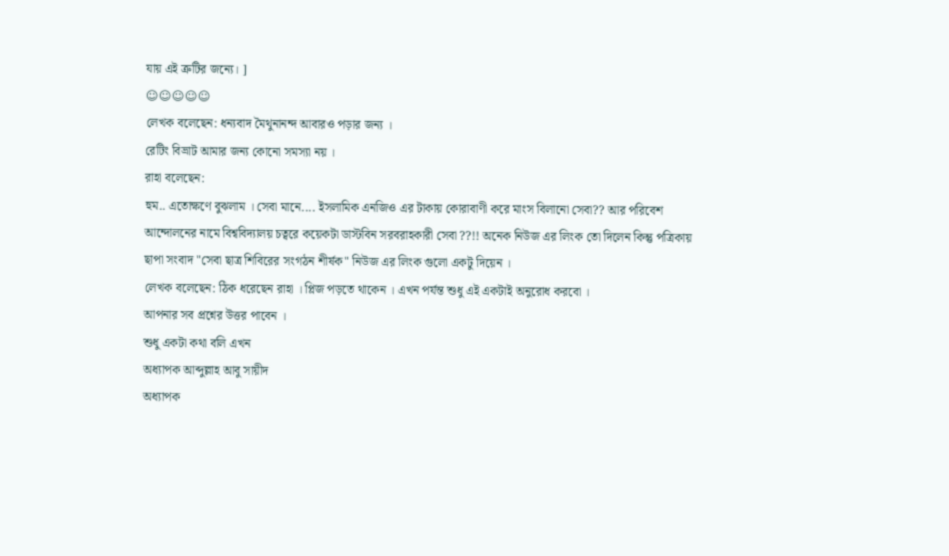যায় এই ত্রুটির জন্যে। ]
☺☺☺☺☺
লেখক বলেছেন: ধন্যবাদ মৈথুনানন্দ আবারও পড়ার জন্য ।
রেটিং বিভ্রাট আমার জন্য কোনো সমস্যা নয় ।
রাহা বলেছেন:
হুম.. এতোক্ষণে বুঝলাম । সেবা মানে.... ইসলামিক এনজিও এর টাকায় কোরাবাণী করে মাংস বিলানো সেবা?? আর পরিবেশ আন্দোলনের নামে বিশ্ববিদ্যালয় চত্বরে কয়েকটা ডাস্টবিন সরবরাহকারী সেবা ??!! অনেক নিউজ এর লিংক তো দিলেন কিন্তু পত্রিকায় ছাপা সংবাদ "সেবা ছাত্র শিবিরের সংগঠন শীর্ষক" নিউজ এর লিংক গুলো একটু দিয়েন ।
লেখক বলেছেন: ঠিক ধরেছেন রাহা । প্লিজ পড়তে থাকেন । এখন পর্যন্ত শুধু এই একটাই অনুরোধ করবো ।
আপনার সব প্রশ্নের উত্তর পাবেন ।
শুধু একটা কথা বলি এখন
অধ্যাপক আব্দুল্লাহ আবু সায়ীদ
অধ্যাপক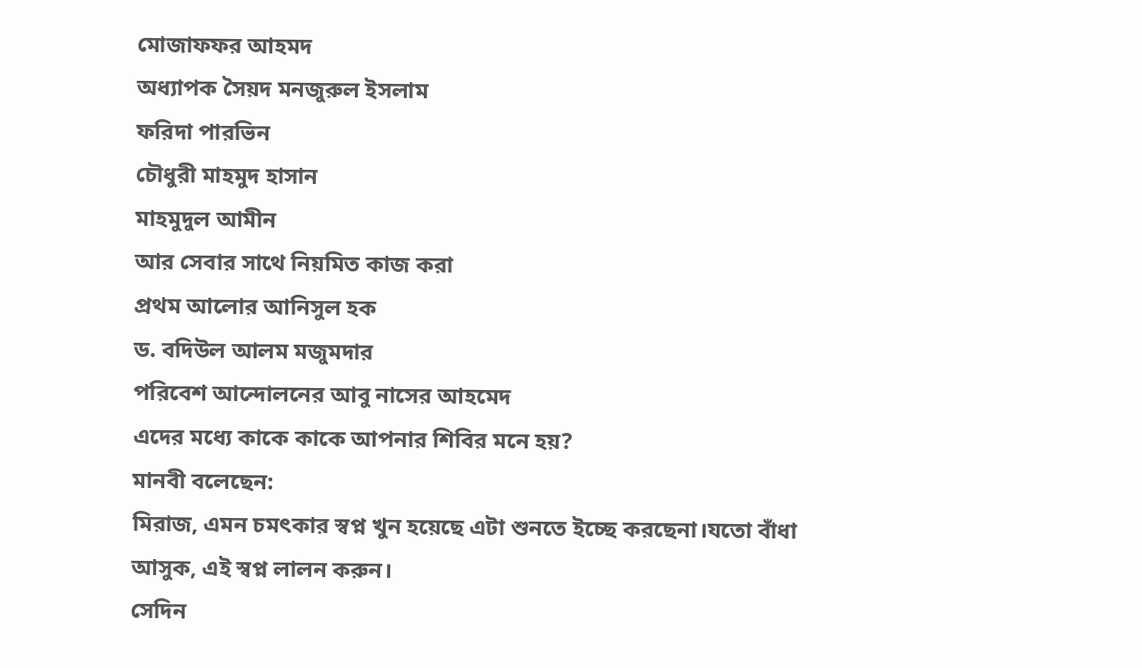মোজাফফর আহমদ
অধ্যাপক সৈয়দ মনজুরুল ইসলাম
ফরিদা পারভিন
চৌধুরী মাহমুদ হাসান
মাহমুদুল আমীন
আর সেবার সাথে নিয়মিত কাজ করা
প্রথম আলোর আনিসুল হক
ড. বদিউল আলম মজুমদার
পরিবেশ আন্দোলনের আবু নাসের আহমেদ
এদের মধ্যে কাকে কাকে আপনার শিবির মনে হয়?
মানবী বলেছেন:
মিরাজ, এমন চমৎকার স্বপ্ন খুন হয়েছে এটা শুনতে ইচ্ছে করছেনা।যতো বাঁধা আসুক, এই স্বপ্ন লালন করুন।
সেদিন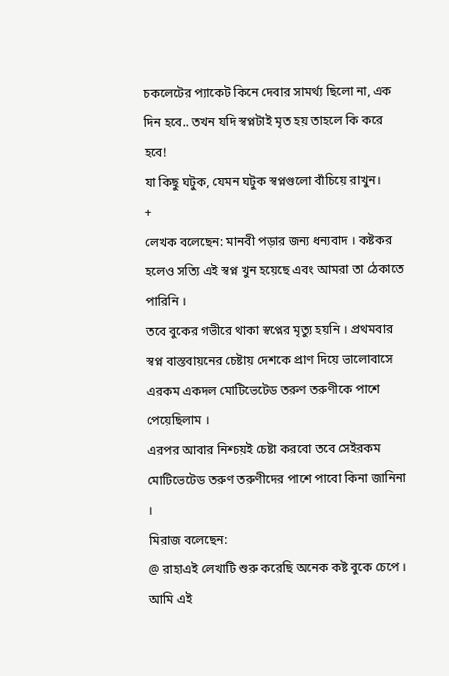চকলেটের প্যাকেট কিনে দেবার সামর্থ্য ছিলো না, এক দিন হবে.. তখন যদি স্বপ্নটাই মৃত হয় তাহলে কি করে হবে!
যা কিছু ঘটুক, যেমন ঘটুক স্বপ্নগুলো বাঁচিয়ে রাখুন।
+
লেখক বলেছেন: মানবী পড়ার জন্য ধন্যবাদ । কষ্টকর হলেও সত্যি এই স্বপ্ন খুন হয়েছে এবং আমরা তা ঠেকাতে পারিনি ।
তবে বুকের গভীরে থাকা স্বপ্নের মৃত্যু হয়নি । প্রথমবার স্বপ্ন বাস্তবায়নের চেষ্টায় দেশকে প্রাণ দিয়ে ভালোবাসে এরকম একদল মোটিভেটেড তরুণ তরুণীকে পাশে পেয়েছিলাম ।
এরপর আবার নিশ্চয়ই চেষ্টা করবো তবে সেইরকম মোটিভেটেড তরুণ তরুণীদের পাশে পাবো কিনা জানিনা ।
মিরাজ বলেছেন:
@ রাহাএই লেখাটি শুরু করেছি অনেক কষ্ট বুকে চেপে । আমি এই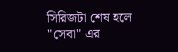সিরিজটা শেষ হলে "সেবা" এর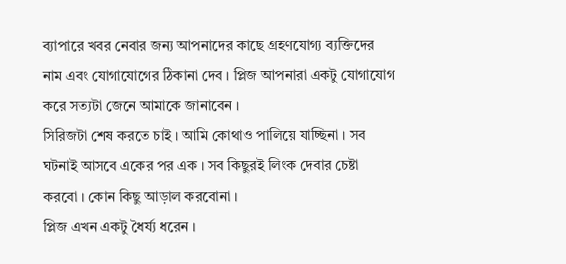ব্যাপারে খবর নেবার জন্য আপনাদের কাছে গ্রহণযোগ্য ব্যক্তিদের নাম এবং যোগাযোগের ঠিকানা দেব । প্লিজ আপনারা একটু যোগাযোগ করে সত্যটা জেনে আমাকে জানাবেন ।
সিরিজটা শেষ করতে চাই । আমি কোথাও পালিয়ে যাচ্ছিনা । সব ঘটনাই আসবে একের পর এক । সব কিছুরই লিংক দেবার চেষ্টা করবো । কোন কিছু আড়াল করবোনা ।
প্লিজ এখন একটু ধৈর্য্য ধরেন ।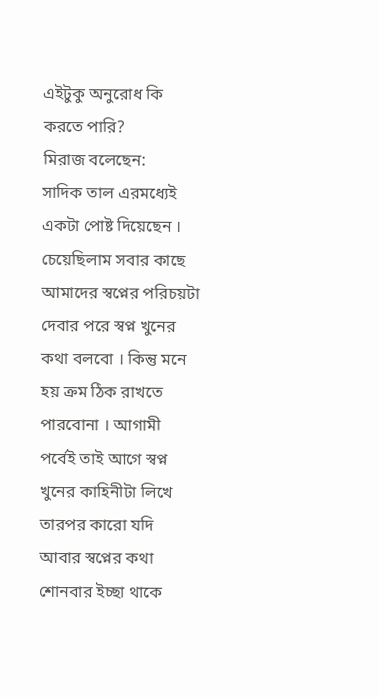এইটুকু অনুরোধ কি করতে পারি?
মিরাজ বলেছেন:
সাদিক তাল এরমধ্যেই একটা পোষ্ট দিয়েছেন । চেয়েছিলাম সবার কাছে আমাদের স্বপ্নের পরিচয়টা দেবার পরে স্বপ্ন খুনের কথা বলবো । কিন্তু মনে হয় ক্রম ঠিক রাখতে পারবোনা । আগামী পর্বেই তাই আগে স্বপ্ন খুনের কাহিনীটা লিখে তারপর কারো যদি আবার স্বপ্নের কথা শোনবার ইচ্ছা থাকে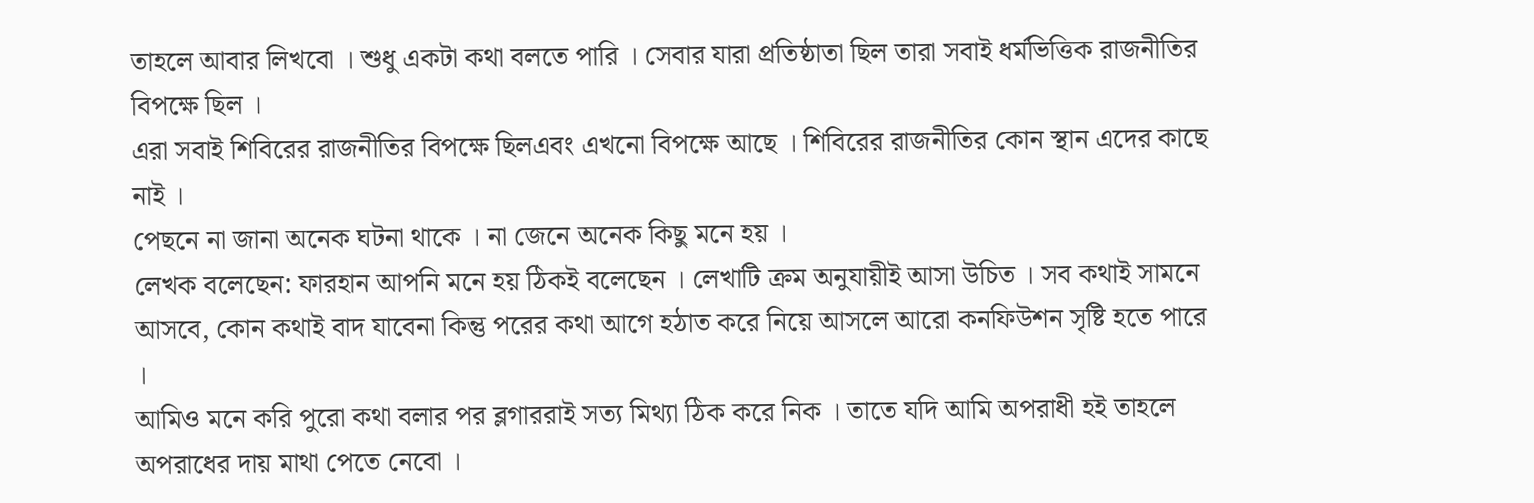তাহলে আবার লিখবো । শুধু একটা কথা বলতে পারি । সেবার যারা প্রতিষ্ঠাতা ছিল তারা সবাই ধর্মভিত্তিক রাজনীতির বিপক্ষে ছিল ।
এরা সবাই শিবিরের রাজনীতির বিপক্ষে ছিলএবং এখনো বিপক্ষে আছে । শিবিরের রাজনীতির কোন স্থান এদের কাছে নাই ।
পেছনে না জানা অনেক ঘটনা থাকে । না জেনে অনেক কিছু মনে হয় ।
লেখক বলেছেন: ফারহান আপনি মনে হয় ঠিকই বলেছেন । লেখাটি ক্রম অনুযায়ীই আসা উচিত । সব কথাই সামনে আসবে, কোন কথাই বাদ যাবেনা কিন্তু পরের কথা আগে হঠাত করে নিয়ে আসলে আরো কনফিউশন সৃষ্টি হতে পারে ।
আমিও মনে করি পুরো কথা বলার পর ব্লগাররাই সত্য মিথ্যা ঠিক করে নিক । তাতে যদি আমি অপরাধী হই তাহলে অপরাধের দায় মাথা পেতে নেবো ।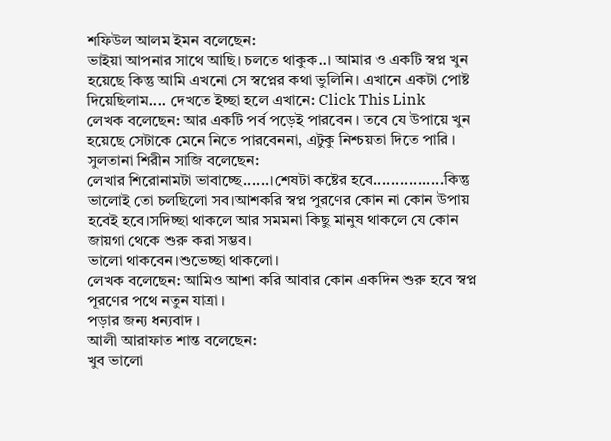শফিউল আলম ইমন বলেছেন:
ভাইয়া আপনার সাথে আছি। চলতে থাকুক..। আমার ও একটি স্বপ্ন খুন হয়েছে কিন্তু আমি এখনো সে স্বপ্নের কথা ভুলিনি। এখানে একটা পোষ্ট দিয়েছিলাম.... দেখতে ইচ্ছা হলে এখানে: Click This Link
লেখক বলেছেন: আর একটি পর্ব পড়েই পারবেন । তবে যে উপায়ে খুন হয়েছে সেটাকে মেনে নিতে পারবেননা, এটুকু নিশ্চয়তা দিতে পারি ।
সুলতানা শিরীন সাজি বলেছেন:
লেখার শিরোনামটা ভাবাচ্ছে......।শেষটা কষ্টের হবে................কিন্তু ভালোই তো চলছিলো সব।আশকরি স্বপ্ন পুরণের কোন না কোন উপায় হবেই হবে।সদিচ্ছা থাকলে আর সমমনা কিছু মানুষ থাকলে যে কোন জায়গা থেকে শুরু করা সম্ভব।
ভালো থাকবেন।শুভেচ্ছা থাকলো।
লেখক বলেছেন: আমিও আশা করি আবার কোন একদিন শুরু হবে স্বপ্ন পূরণের পথে নতুন যাত্রা ।
পড়ার জন্য ধন্যবাদ ।
আলী আরাফাত শান্ত বলেছেন:
খুব ভালো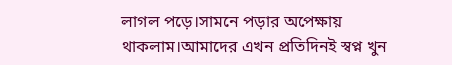লাগল পড়ে।সামনে পড়ার অপেক্ষায় থাকলাম।আমাদের এখন প্রতিদিনই স্বপ্ন খুন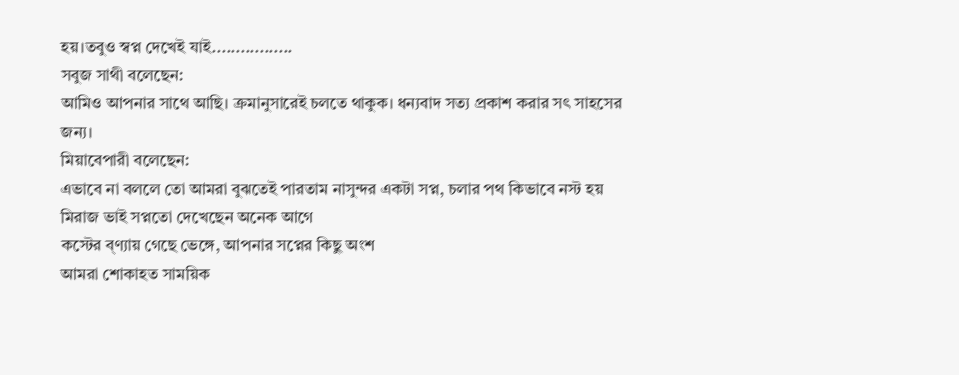হয়।তবুও স্বপ্ন দেখেই যাই.................
সবুজ সাথী বলেছেন:
আমিও আপনার সাথে আছি। ক্রমানুসারেই চলতে থাকুক। ধন্যবাদ সত্য প্রকাশ করার সৎ সাহসের জন্য।
মিয়াবেপারী বলেছেন:
এভাবে না বললে তো আমরা বুঝতেই পারতাম নাসুন্দর একটা সপ্ন, চলার পথ কিভাবে নস্ট হয়
মিরাজ ভাই সপ্নতো দেখেছেন অনেক আগে
কস্টের ব্ণ্যায় গেছে ভেঙ্গে, আপনার সপ্নের কিছু অংশ
আমরা শোকাহত সাময়িক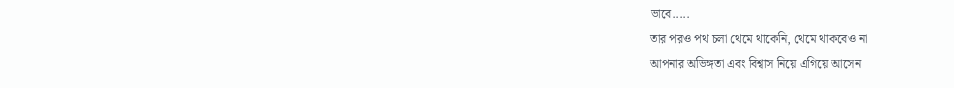ভাবে.....
তার পরও পথ চলা থেমে থাকেনি, থেমে থাকবেও না
আপনার অভিঙ্গতা এবং বিশ্বাস নিয়ে এগিয়ে আসেন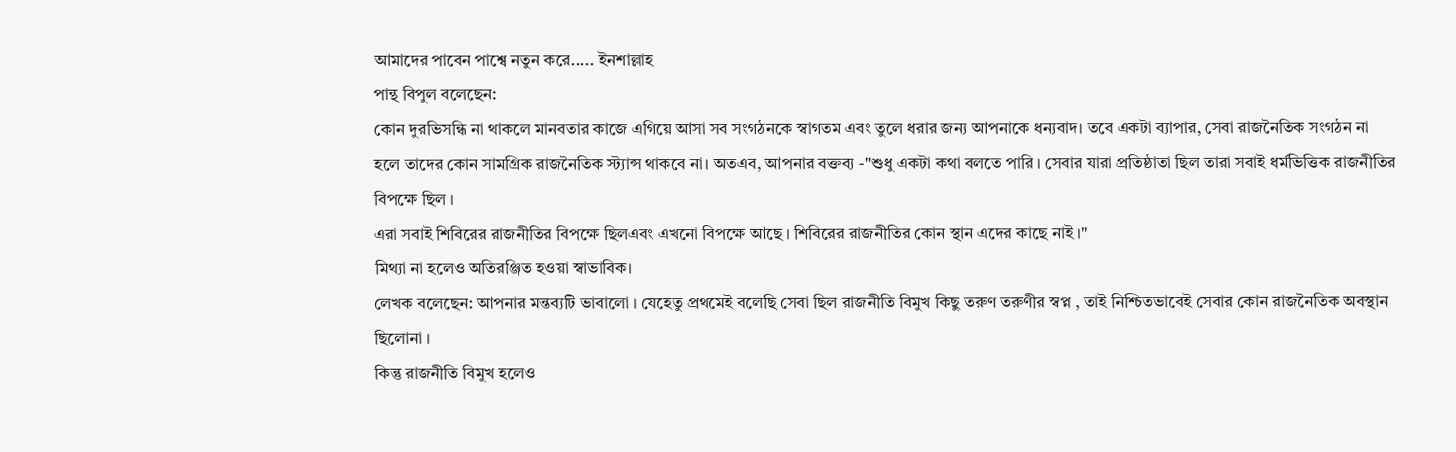আমাদের পাবেন পাশ্বে নতুন করে..... ইনশাল্লাহ
পান্থ বিপুল বলেছেন:
কোন দুরভিসন্ধি না থাকলে মানবতার কাজে এগিয়ে আসা সব সংগঠনকে স্বাগতম এবং তুলে ধরার জন্য আপনাকে ধন্যবাদ। তবে একটা ব্যাপার, সেবা রাজনৈতিক সংগঠন না হলে তাদের কোন সামগ্রিক রাজনৈতিক স্ট্যান্স থাকবে না। অতএব, আপনার বক্তব্য -"শুধু একটা কথা বলতে পারি । সেবার যারা প্রতিষ্ঠাতা ছিল তারা সবাই ধর্মভিত্তিক রাজনীতির বিপক্ষে ছিল ।
এরা সবাই শিবিরের রাজনীতির বিপক্ষে ছিলএবং এখনো বিপক্ষে আছে । শিবিরের রাজনীতির কোন স্থান এদের কাছে নাই ।"
মিথ্যা না হলেও অতিরঞ্জিত হওয়া স্বাভাবিক।
লেখক বলেছেন: আপনার মন্তব্যটি ভাবালো । যেহেতু প্রথমেই বলেছি সেবা ছিল রাজনীতি বিমুখ কিছু তরুণ তরুণীর স্বপ্ন , তাই নিশ্চিতভাবেই সেবার কোন রাজনৈতিক অবস্থান ছিলোনা ।
কিন্তু রাজনীতি বিমুখ হলেও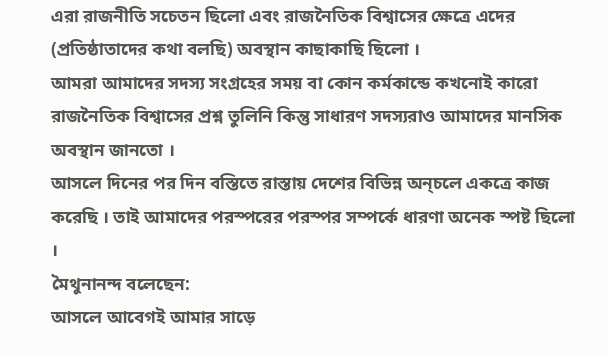এরা রাজনীতি সচেতন ছিলো এবং রাজনৈতিক বিশ্বাসের ক্ষেত্রে এদের (প্রতিষ্ঠাতাদের কথা বলছি) অবস্থান কাছাকাছি ছিলো ।
আমরা আমাদের সদস্য সংগ্রহের সময় বা কোন কর্মকান্ডে কখনোই কারো রাজনৈতিক বিশ্বাসের প্রশ্ন তুলিনি কিন্তু সাধারণ সদস্যরাও আমাদের মানসিক অবস্থান জানতো ।
আসলে দিনের পর দিন বস্তিতে রাস্তায় দেশের বিভিন্ন অন্চলে একত্রে কাজ করেছি । তাই আমাদের পরস্পরের পরস্পর সম্পর্কে ধারণা অনেক স্পষ্ট ছিলো ।
মৈথুনানন্দ বলেছেন:
আসলে আবেগই আমার সাড়ে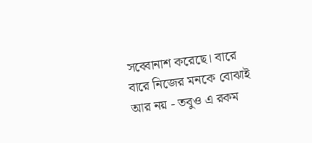সব্বোনাশ করেছে। বারে বারে নিজের মনকে বোঝাই আর নয় - তবুও এ রকম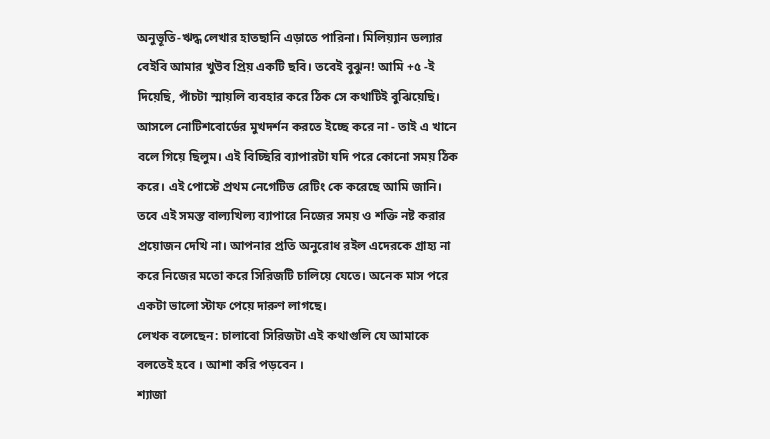অনুভূতি-ঋদ্ধ লেখার হাতছানি এড়াতে পারিনা। মিলিয়্যান ডল্যার বেইবি আমার খুউব প্রিয় একটি ছবি। তবেই বুঝুন! আমি +৫ -ই দিয়েছি, পাঁচটা স্মায়লি ব্যবহার করে ঠিক সে কথাটিই বুঝিয়েছি। আসলে নোটিশবোর্ডের মুখদর্শন করতে ইচ্ছে করে না - তাই এ খানে বলে গিয়ে ছিলুম। এই বিচ্ছিরি ব্যাপারটা যদি পরে কোনো সময় ঠিক করে। এই পোস্টে প্রথম নেগেটিভ রেটিং কে করেছে আমি জানি। তবে এই সমস্ত বাল্যখিল্য ব্যাপারে নিজের সময় ও শক্তি নষ্ট করার প্রয়োজন দেখি না। আপনার প্রতি অনুরোধ রইল এদেরকে গ্রাহ্য না করে নিজের মতো করে সিরিজটি চালিয়ে যেতে। অনেক মাস পরে একটা ভালো স্টাফ পেয়ে দারুণ লাগছে।
লেখক বলেছেন: চালাবো সিরিজটা এই কথাগুলি যে আমাকে বলতেই হবে । আশা করি পড়বেন ।
শ্যাজা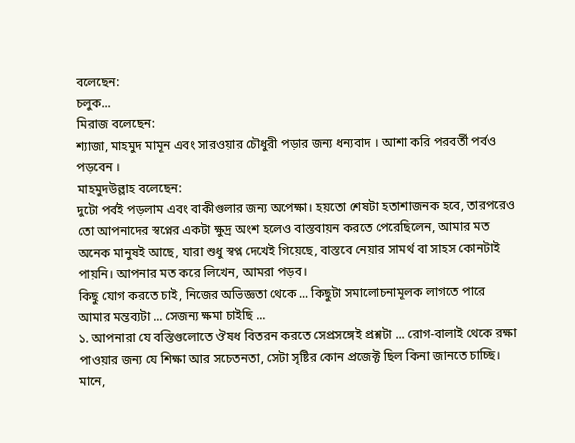বলেছেন:
চলুক...
মিরাজ বলেছেন:
শ্যাজা, মাহমুদ মামূন এবং সারওয়ার চৌধুরী পড়ার জন্য ধন্যবাদ । আশা করি পরবর্তী পর্বও পড়বেন ।
মাহমুদউল্লাহ বলেছেন:
দুটো পর্বই পড়লাম এবং বাকীগুলার জন্য অপেক্ষা। হয়তো শেষটা হতাশাজনক হবে, তারপরেও তো আপনাদের স্বপ্নের একটা ক্ষুদ্র অংশ হলেও বাস্তবায়ন করতে পেরেছিলেন, আমার মত অনেক মানুষই আছে, যারা শুধু স্বপ্ন দেখেই গিয়েছে, বাস্তবে নেয়ার সামর্থ বা সাহস কোনটাই পায়নি। আপনার মত করে লিখেন, আমরা পড়ব।
কিছু যোগ করতে চাই, নিজের অভিজ্ঞতা থেকে ... কিছুটা সমালোচনামূলক লাগতে পারে আমার মন্তব্যটা ... সেজন্য ক্ষমা চাইছি ...
১. আপনারা যে বস্তিগুলোতে ঔষধ বিতরন করতে সেপ্রসঙ্গেই প্রশ্নটা ... রোগ-বালাই থেকে রক্ষা পাওয়ার জন্য যে শিক্ষা আর সচেতনতা, সেটা সৃষ্টির কোন প্রজেক্ট ছিল কিনা জানতে চাচ্ছি। মানে,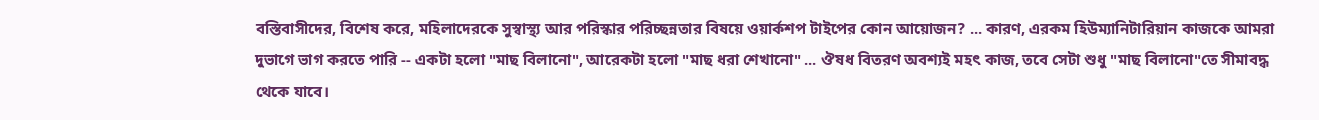বস্তিবাসীদের, বিশেষ করে, মহিলাদেরকে সুস্বাস্থ্য আর পরিস্কার পরিচ্ছন্নতার বিষয়ে ওয়ার্কশপ টাইপের কোন আয়োজন? ... কারণ, এরকম হিউম্যানিটারিয়ান কাজকে আমরা দুভাগে ভাগ করতে পারি -- একটা হলো "মাছ বিলানো", আরেকটা হলো "মাছ ধরা শেখানো" ... ঔষধ বিতরণ অবশ্যই মহৎ কাজ, তবে সেটা শুধু "মাছ বিলানো"তে সীমাবদ্ধ থেকে যাবে।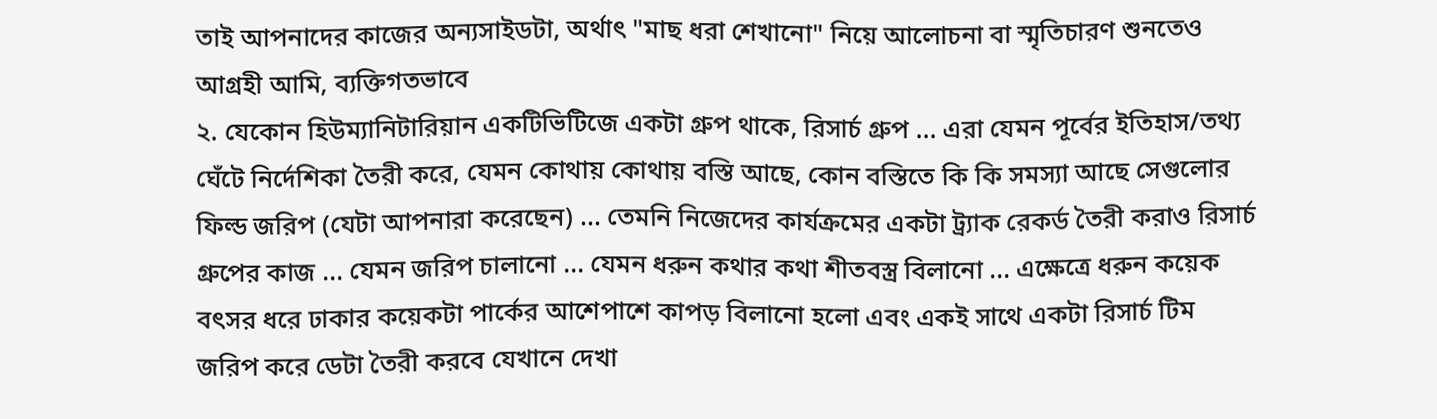তাই আপনাদের কাজের অন্যসাইডটা, অর্থাৎ "মাছ ধরা শেখানো" নিয়ে আলোচনা বা স্মৃতিচারণ শুনতেও আগ্রহী আমি, ব্যক্তিগতভাবে
২. যেকোন হিউম্যানিটারিয়ান একটিভিটিজে একটা গ্রুপ থাকে, রিসার্চ গ্রুপ ... এরা যেমন পূর্বের ইতিহাস/তথ্য ঘেঁটে নির্দেশিকা তৈরী করে, যেমন কোথায় কোথায় বস্তি আছে, কোন বস্তিতে কি কি সমস্যা আছে সেগুলোর ফিল্ড জরিপ (যেটা আপনারা করেছেন) ... তেমনি নিজেদের কার্যক্রমের একটা ট্র্যাক রেকর্ড তৈরী করাও রিসার্চ গ্রুপের কাজ ... যেমন জরিপ চালানো ... যেমন ধরুন কথার কথা শীতবস্ত্র বিলানো ... এক্ষেত্রে ধরুন কয়েক বৎসর ধরে ঢাকার কয়েকটা পার্কের আশেপাশে কাপড় বিলানো হলো এবং একই সাথে একটা রিসার্চ টিম জরিপ করে ডেটা তৈরী করবে যেখানে দেখা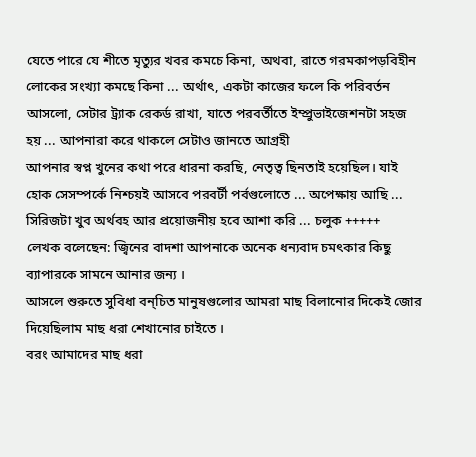যেতে পারে যে শীতে মৃত্যুর খবর কমচে কিনা, অথবা, রাতে গরমকাপড়বিহীন লোকের সংখ্যা কমছে কিনা ... অর্থাৎ, একটা কাজের ফলে কি পরিবর্তন আসলো, সেটার ট্র্যাক রেকর্ড রাখা, যাতে পরবর্তীতে ইম্প্রুভাইজেশনটা সহজ হয় ... আপনারা করে থাকলে সেটাও জানতে আগ্রহী
আপনার স্বপ্ন খুনের কথা পরে ধারনা করছি, নেতৃত্ব ছিনতাই হয়েছিল। যাই হোক সেসম্পর্কে নিশ্চয়ই আসবে পরবর্টী পর্বগুলোতে ... অপেক্ষায় আছি ...
সিরিজটা খুব অর্থবহ আর প্রয়োজনীয় হবে আশা করি ... চলুক +++++
লেখক বলেছেন: জ্বিনের বাদশা আপনাকে অনেক ধন্যবাদ চমৎকার কিছু ব্যাপারকে সামনে আনার জন্য ।
আসলে শুরুতে সুবিধা বন্চিত মানুষগুলোর আমরা মাছ বিলানোর দিকেই জোর দিয়েছিলাম মাছ ধরা শেখানোর চাইতে ।
বরং আমাদের মাছ ধরা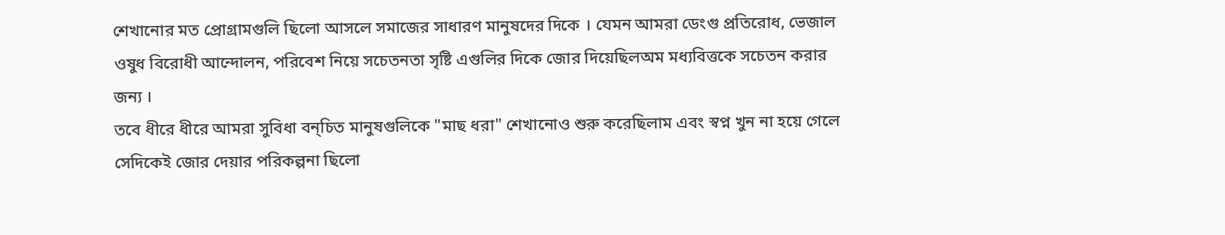শেখানোর মত প্রোগ্রামগুলি ছিলো আসলে সমাজের সাধারণ মানুষদের দিকে । যেমন আমরা ডেংগু প্রতিরোধ, ভেজাল ওষুধ বিরোধী আন্দোলন, পরিবেশ নিয়ে সচেতনতা সৃষ্টি এগুলির দিকে জোর দিয়েছিলঅম মধ্যবিত্তকে সচেতন করার জন্য ।
তবে ধীরে ধীরে আমরা সুবিধা বন্চিত মানুষগুলিকে "মাছ ধরা" শেখানোও শুরু করেছিলাম এবং স্বপ্ন খুন না হয়ে গেলে সেদিকেই জোর দেয়ার পরিকল্পনা ছিলো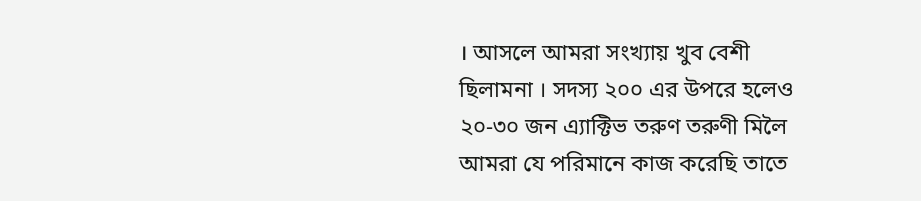। আসলে আমরা সংখ্যায় খুব বেশী ছিলামনা । সদস্য ২০০ এর উপরে হলেও ২০-৩০ জন এ্যাক্টিভ তরুণ তরুণী মিলৈ আমরা যে পরিমানে কাজ করেছি তাতে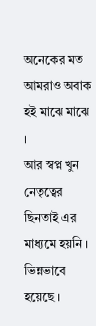অনেকের মত আমরাও অবাক হই মাঝে মাঝে ।
আর স্বপ্ন খুন নেতৃত্বের ছিনতাই এর মাধ্যমে হয়নি । ভিন্নভাবে হয়েছে ।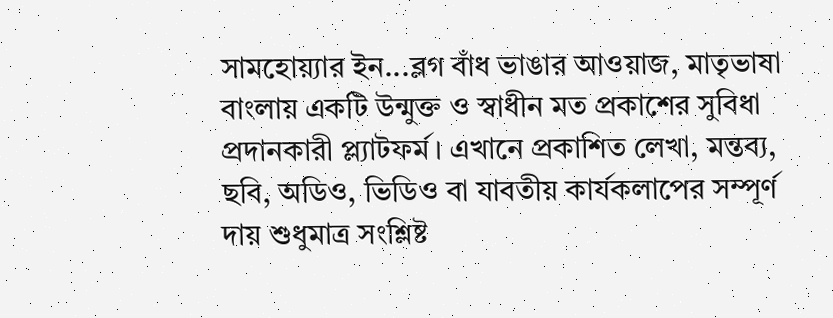সামহোয়্যার ইন...ব্লগ বাঁধ ভাঙার আওয়াজ, মাতৃভাষা বাংলায় একটি উন্মুক্ত ও স্বাধীন মত প্রকাশের সুবিধা প্রদানকারী প্ল্যাটফর্ম। এখানে প্রকাশিত লেখা, মন্তব্য, ছবি, অডিও, ভিডিও বা যাবতীয় কার্যকলাপের সম্পূর্ণ দায় শুধুমাত্র সংশ্লিষ্ট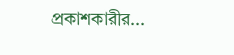প্রকাশকারীর...